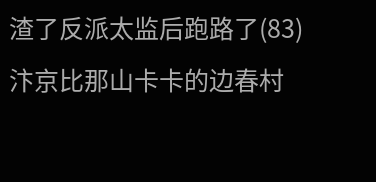渣了反派太监后跑路了(83)
汴京比那山卡卡的边春村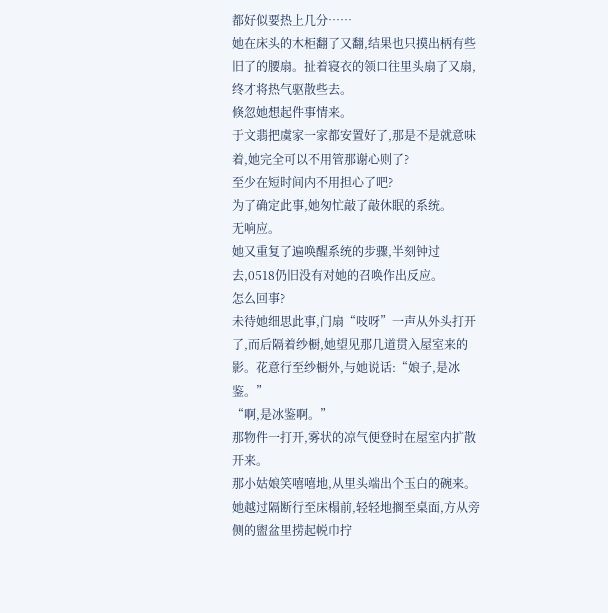都好似要热上几分……
她在床头的木柜翻了又翻,结果也只摸出柄有些旧了的腰扇。扯着寝衣的领口往里头扇了又扇,终才将热气驱散些去。
倏忽她想起件事情来。
于文翡把虞家一家都安置好了,那是不是就意味着,她完全可以不用管那谢心则了?
至少在短时间内不用担心了吧?
为了确定此事,她匆忙敲了敲休眠的系统。
无响应。
她又重复了遍唤醒系统的步骤,半刻钟过去,0518仍旧没有对她的召唤作出反应。
怎么回事?
未待她细思此事,门扇“吱呀”一声从外头打开了,而后隔着纱橱,她望见那几道贯入屋室来的影。花意行至纱橱外,与她说话:“娘子,是冰鉴。”
“啊,是冰鉴啊。”
那物件一打开,雾状的凉气便登时在屋室内扩散开来。
那小姑娘笑嘻嘻地,从里头端出个玉白的碗来。她越过隔断行至床榻前,轻轻地搁至桌面,方从旁侧的盥盆里捞起帨巾拧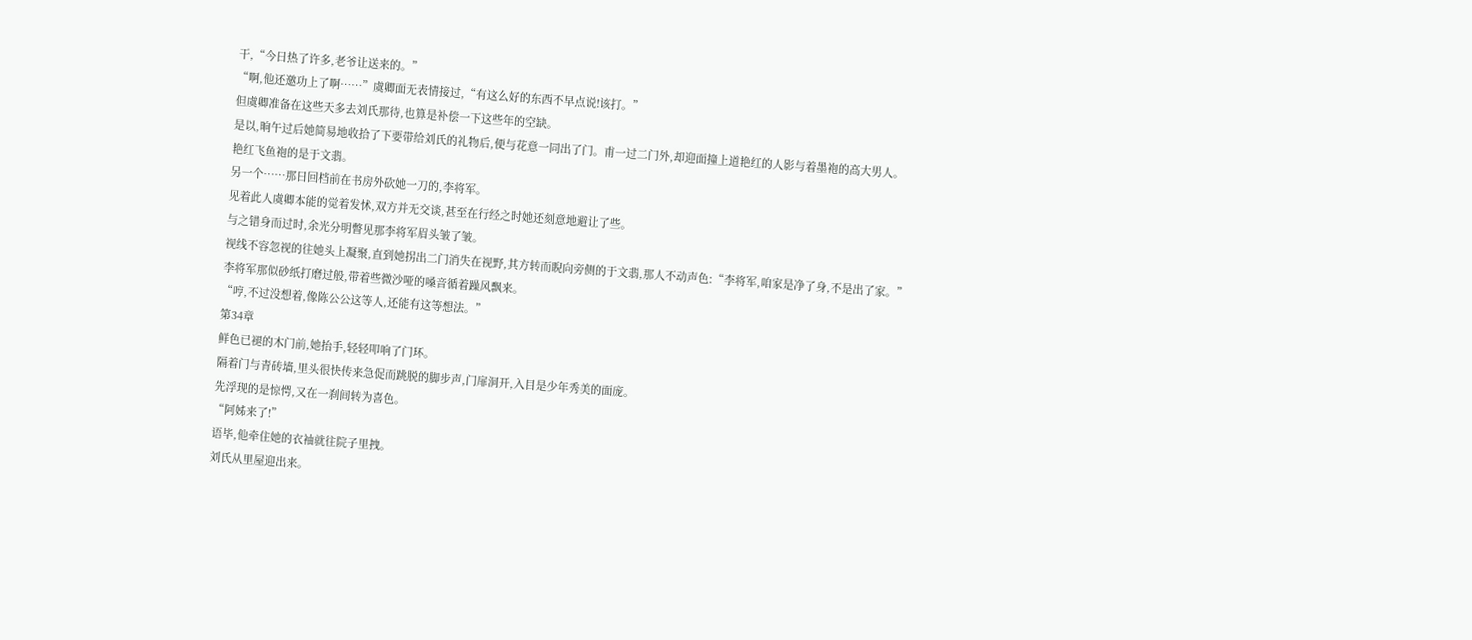干,“今日热了许多,老爷让送来的。”
“啊,他还邀功上了啊……”虞卿面无表情接过,“有这么好的东西不早点说!该打。”
但虞卿准备在这些天多去刘氏那待,也算是补偿一下这些年的空缺。
是以,晌午过后她简易地收拾了下要带给刘氏的礼物后,便与花意一同出了门。甫一过二门外,却迎面撞上道艳红的人影与着墨袍的高大男人。
艳红飞鱼袍的是于文翡。
另一个……那日回档前在书房外砍她一刀的,李将军。
见着此人虞卿本能的觉着发怵,双方并无交谈,甚至在行经之时她还刻意地避让了些。
与之错身而过时,余光分明瞥见那李将军眉头皱了皱。
视线不容忽视的往她头上凝聚,直到她拐出二门消失在视野,其方转而睨向旁侧的于文翡,那人不动声色:“李将军,咱家是净了身,不是出了家。”
李将军那似砂纸打磨过般,带着些微沙哑的嗓音循着躁风飘来。
“哼,不过没想着,像陈公公这等人,还能有这等想法。”
第34章
鲜色已褪的木门前,她抬手,轻轻叩响了门环。
隔着门与青砖墙,里头很快传来急促而跳脱的脚步声,门扉洞开,入目是少年秀美的面庞。
先浮现的是惊愕,又在一刹间转为喜色。
“阿姊来了!”
语毕,他牵住她的衣袖就往院子里拽。
刘氏从里屋迎出来。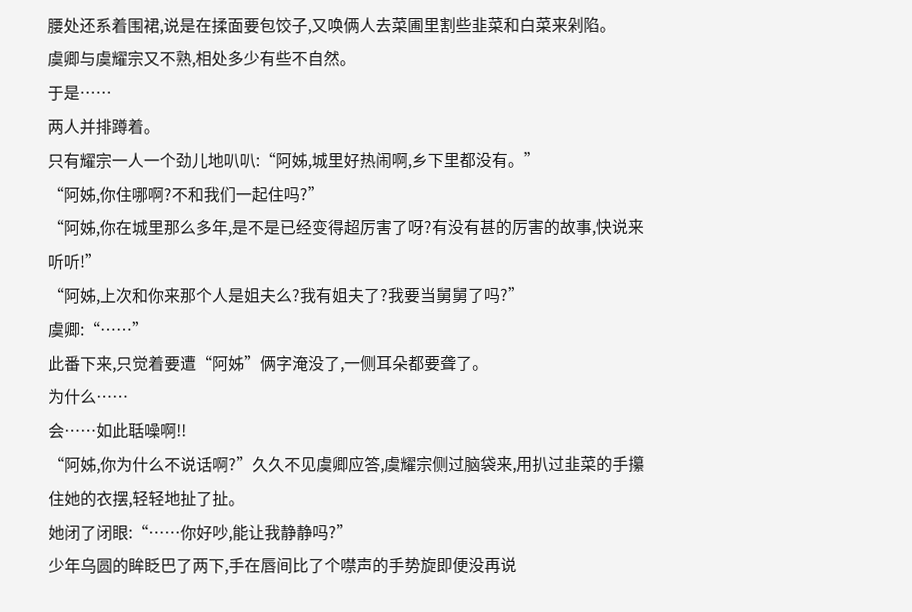腰处还系着围裙,说是在揉面要包饺子,又唤俩人去菜圃里割些韭菜和白菜来剁陷。
虞卿与虞耀宗又不熟,相处多少有些不自然。
于是……
两人并排蹲着。
只有耀宗一人一个劲儿地叭叭:“阿姊,城里好热闹啊,乡下里都没有。”
“阿姊,你住哪啊?不和我们一起住吗?”
“阿姊,你在城里那么多年,是不是已经变得超厉害了呀?有没有甚的厉害的故事,快说来听听!”
“阿姊,上次和你来那个人是姐夫么?我有姐夫了?我要当舅舅了吗?”
虞卿:“……”
此番下来,只觉着要遭“阿姊”俩字淹没了,一侧耳朵都要聋了。
为什么……
会……如此聒噪啊!!
“阿姊,你为什么不说话啊?”久久不见虞卿应答,虞耀宗侧过脑袋来,用扒过韭菜的手攥住她的衣摆,轻轻地扯了扯。
她闭了闭眼:“……你好吵,能让我静静吗?”
少年乌圆的眸眨巴了两下,手在唇间比了个噤声的手势旋即便没再说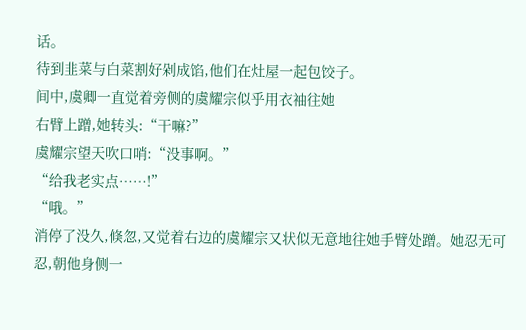话。
待到韭菜与白菜割好剁成馅,他们在灶屋一起包饺子。
间中,虞卿一直觉着旁侧的虞耀宗似乎用衣袖往她
右臂上蹭,她转头:“干嘛?”
虞耀宗望天吹口哨:“没事啊。”
“给我老实点……!”
“哦。”
消停了没久,倏忽,又觉着右边的虞耀宗又状似无意地往她手臂处蹭。她忍无可忍,朝他身侧一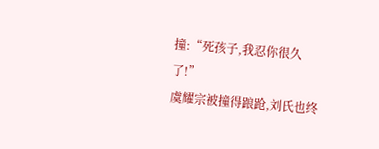撞:“死孩子,我忍你很久了!”
虞耀宗被撞得踉跄,刘氏也终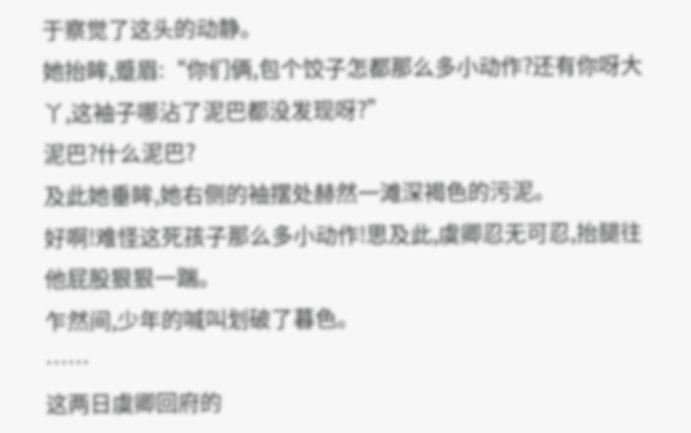于察觉了这头的动静。
她抬眸,蹙眉:“你们俩,包个饺子怎都那么多小动作?还有你呀大丫,这袖子哪沾了泥巴都没发现呀?”
泥巴?什么泥巴?
及此她垂眸,她右侧的袖摆处赫然一滩深褐色的污泥。
好啊!难怪这死孩子那么多小动作!思及此,虞卿忍无可忍,抬腿往他屁股狠狠一踹。
乍然间,少年的喊叫划破了暮色。
……
这两日虞卿回府的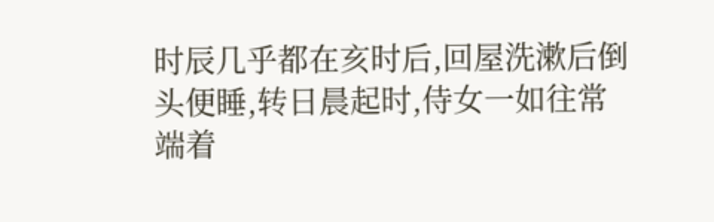时辰几乎都在亥时后,回屋洗漱后倒头便睡,转日晨起时,侍女一如往常端着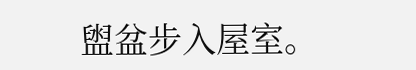盥盆步入屋室。